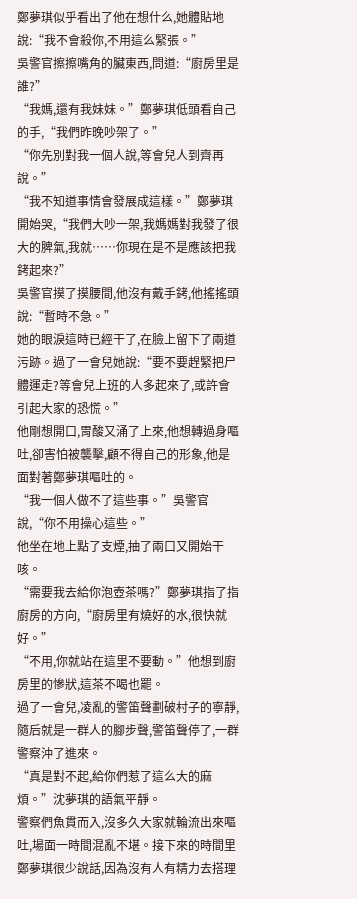鄭夢琪似乎看出了他在想什么,她體貼地說:“我不會殺你,不用這么緊張。”
吳警官擦擦嘴角的臟東西,問道:“廚房里是誰?”
“我媽,還有我妹妹。”鄭夢琪低頭看自己的手,“我們昨晚吵架了。”
“你先別對我一個人說,等會兒人到齊再說。”
“我不知道事情會發展成這樣。”鄭夢琪開始哭,“我們大吵一架,我媽媽對我發了很大的脾氣,我就……你現在是不是應該把我銬起來?”
吳警官摸了摸腰間,他沒有戴手銬,他搖搖頭說:“暫時不急。”
她的眼淚這時已經干了,在臉上留下了兩道污跡。過了一會兒她說:“要不要趕緊把尸體運走?等會兒上班的人多起來了,或許會引起大家的恐慌。”
他剛想開口,胃酸又涌了上來,他想轉過身嘔吐,卻害怕被襲擊,顧不得自己的形象,他是面對著鄭夢琪嘔吐的。
“我一個人做不了這些事。”吳警官說,“你不用操心這些。”
他坐在地上點了支煙,抽了兩口又開始干咳。
“需要我去給你泡壺茶嗎?”鄭夢琪指了指廚房的方向,“廚房里有燒好的水,很快就好。”
“不用,你就站在這里不要動。”他想到廚房里的慘狀,這茶不喝也罷。
過了一會兒,凌亂的警笛聲劃破村子的寧靜,隨后就是一群人的腳步聲,警笛聲停了,一群警察沖了進來。
“真是對不起,給你們惹了這么大的麻煩。”沈夢琪的語氣平靜。
警察們魚貫而入,沒多久大家就輪流出來嘔吐,場面一時間混亂不堪。接下來的時間里鄭夢琪很少說話,因為沒有人有精力去搭理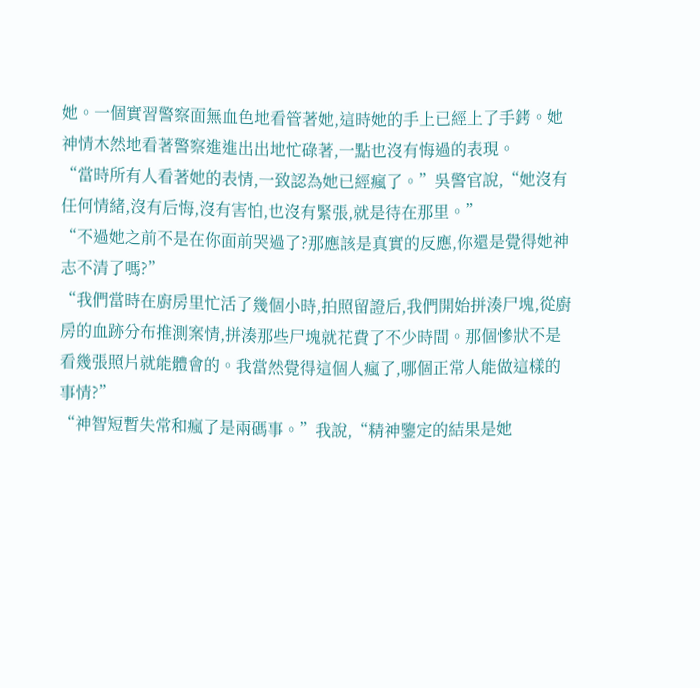她。一個實習警察面無血色地看管著她,這時她的手上已經上了手銬。她神情木然地看著警察進進出出地忙碌著,一點也沒有悔過的表現。
“當時所有人看著她的表情,一致認為她已經瘋了。”吳警官說,“她沒有任何情緒,沒有后悔,沒有害怕,也沒有緊張,就是待在那里。”
“不過她之前不是在你面前哭過了?那應該是真實的反應,你還是覺得她神志不清了嗎?”
“我們當時在廚房里忙活了幾個小時,拍照留證后,我們開始拼湊尸塊,從廚房的血跡分布推測案情,拼湊那些尸塊就花費了不少時間。那個慘狀不是看幾張照片就能體會的。我當然覺得這個人瘋了,哪個正常人能做這樣的事情?”
“神智短暫失常和瘋了是兩碼事。”我說,“精神鑒定的結果是她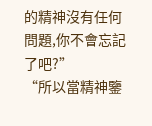的精神沒有任何問題,你不會忘記了吧?”
“所以當精神鑒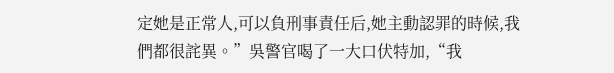定她是正常人,可以負刑事責任后,她主動認罪的時候,我們都很詫異。”吳警官喝了一大口伏特加,“我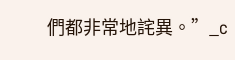們都非常地詫異。”_c